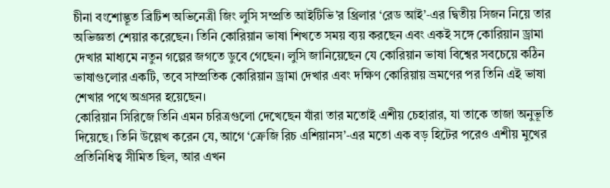চীনা বংশোদ্ভূত ব্রিটিশ অভিনেত্রী জিং লুসি সম্প্রতি আইটিভি’র থ্রিলার ‘রেড আই’‑এর দ্বিতীয় সিজন নিয়ে তার অভিজ্ঞতা শেয়ার করেছেন। তিনি কোরিয়ান ভাষা শিখতে সময় ব্যয় করছেন এবং একই সঙ্গে কোরিয়ান ড্রামা দেখার মাধ্যমে নতুন গল্পের জগতে ডুবে গেছেন। লুসি জানিয়েছেন যে কোরিয়ান ভাষা বিশ্বের সবচেয়ে কঠিন ভাষাগুলোর একটি, তবে সাম্প্রতিক কোরিয়ান ড্রামা দেখার এবং দক্ষিণ কোরিয়ায় ভ্রমণের পর তিনি এই ভাষা শেখার পথে অগ্রসর হয়েছেন।
কোরিয়ান সিরিজে তিনি এমন চরিত্রগুলো দেখেছেন যাঁরা তার মতোই এশীয় চেহারার, যা তাকে তাজা অনুভূতি দিয়েছে। তিনি উল্লেখ করেন যে, আগে ‘ক্রেজি রিচ এশিয়ানস’‑এর মতো এক বড় হিটের পরেও এশীয় মুখের প্রতিনিধিত্ব সীমিত ছিল, আর এখন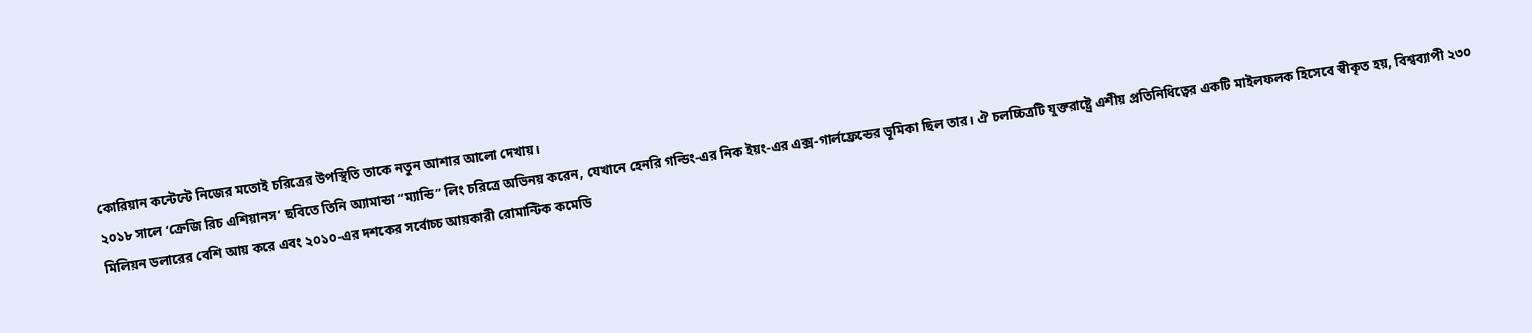কোরিয়ান কন্টেন্টে নিজের মতোই চরিত্রের উপস্থিতি তাকে নতুন আশার আলো দেখায়।
২০১৮ সালে ‘ক্রেজি রিচ এশিয়ানস’ ছবিতে তিনি অ্যামান্ডা “ম্যান্ডি” লিং চরিত্রে অভিনয় করেন, যেখানে হেনরি গল্ডিং‑এর নিক ইয়ং‑এর এক্স‑গার্লফ্রেন্ডের ভূমিকা ছিল তার। ঐ চলচ্চিত্রটি যুক্তরাষ্ট্রে এশীয় প্রতিনিধিত্বের একটি মাইলফলক হিসেবে স্বীকৃত হয়, বিশ্বব্যাপী ২৩০ মিলিয়ন ডলারের বেশি আয় করে এবং ২০১০‑এর দশকের সর্বোচ্চ আয়কারী রোমান্টিক কমেডি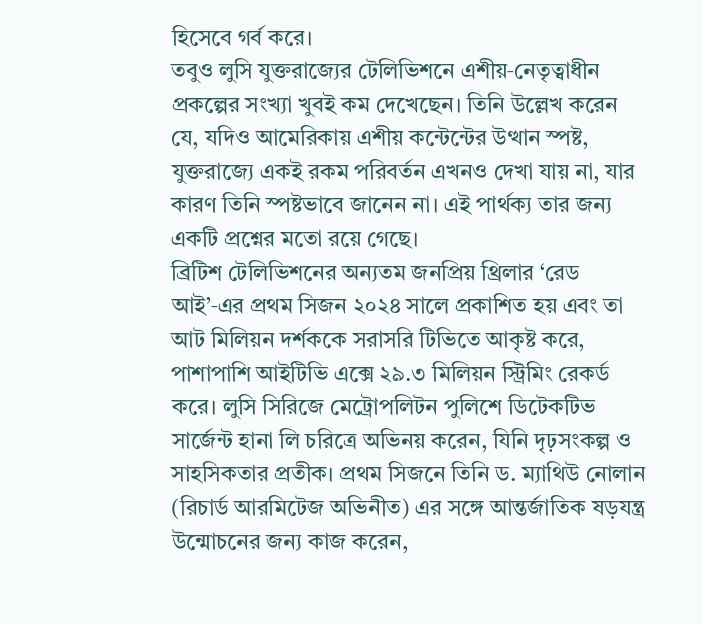হিসেবে গর্ব করে।
তবুও লুসি যুক্তরাজ্যের টেলিভিশনে এশীয়‑নেতৃত্বাধীন প্রকল্পের সংখ্যা খুবই কম দেখেছেন। তিনি উল্লেখ করেন যে, যদিও আমেরিকায় এশীয় কন্টেন্টের উত্থান স্পষ্ট, যুক্তরাজ্যে একই রকম পরিবর্তন এখনও দেখা যায় না, যার কারণ তিনি স্পষ্টভাবে জানেন না। এই পার্থক্য তার জন্য একটি প্রশ্নের মতো রয়ে গেছে।
ব্রিটিশ টেলিভিশনের অন্যতম জনপ্রিয় থ্রিলার ‘রেড আই’‑এর প্রথম সিজন ২০২৪ সালে প্রকাশিত হয় এবং তা আট মিলিয়ন দর্শককে সরাসরি টিভিতে আকৃষ্ট করে, পাশাপাশি আইটিভি এক্সে ২৯.৩ মিলিয়ন স্ট্রিমিং রেকর্ড করে। লুসি সিরিজে মেট্রোপলিটন পুলিশে ডিটেকটিভ সার্জেন্ট হানা লি চরিত্রে অভিনয় করেন, যিনি দৃঢ়সংকল্প ও সাহসিকতার প্রতীক। প্রথম সিজনে তিনি ড. ম্যাথিউ নোলান (রিচার্ড আরমিটেজ অভিনীত) এর সঙ্গে আন্তর্জাতিক ষড়যন্ত্র উন্মোচনের জন্য কাজ করেন,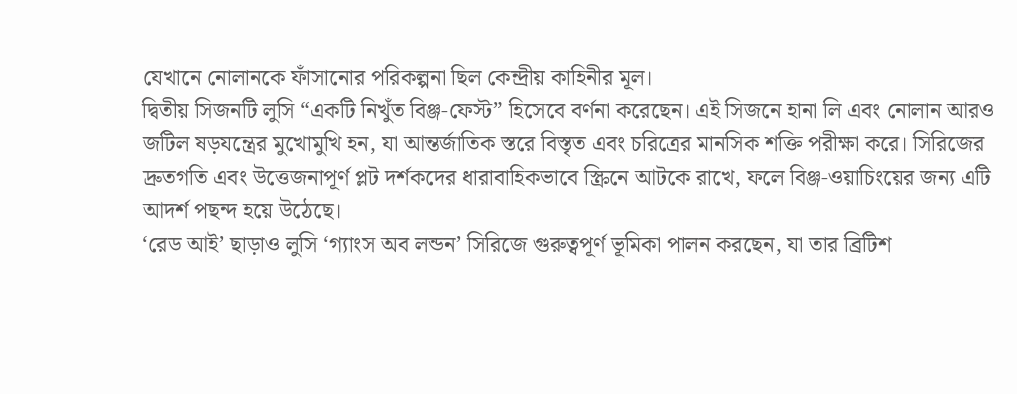যেখানে নোলানকে ফাঁসানোর পরিকল্পনা ছিল কেন্দ্রীয় কাহিনীর মূল।
দ্বিতীয় সিজনটি লুসি “একটি নিখুঁত বিঞ্জ‑ফেস্ট” হিসেবে বর্ণনা করেছেন। এই সিজনে হানা লি এবং নোলান আরও জটিল ষড়যন্ত্রের মুখোমুখি হন, যা আন্তর্জাতিক স্তরে বিস্তৃত এবং চরিত্রের মানসিক শক্তি পরীক্ষা করে। সিরিজের দ্রুতগতি এবং উত্তেজনাপূর্ণ প্লট দর্শকদের ধারাবাহিকভাবে স্ক্রিনে আটকে রাখে, ফলে বিঞ্জ‑ওয়াচিংয়ের জন্য এটি আদর্শ পছন্দ হয়ে উঠেছে।
‘রেড আই’ ছাড়াও লুসি ‘গ্যাংস অব লন্ডন’ সিরিজে গুরুত্বপূর্ণ ভূমিকা পালন করছেন, যা তার ব্রিটিশ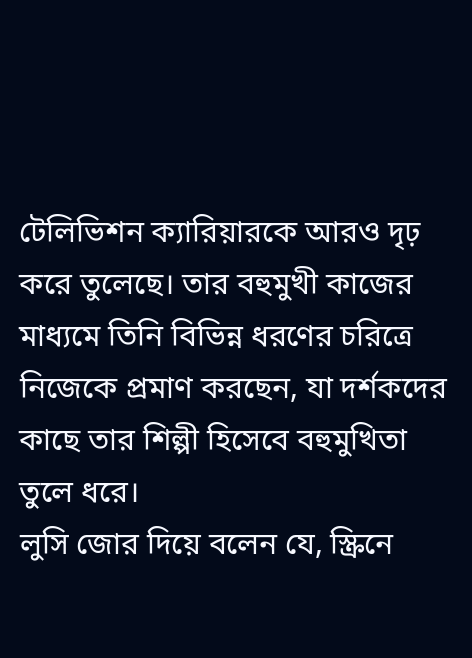টেলিভিশন ক্যারিয়ারকে আরও দৃঢ় করে তুলেছে। তার বহুমুখী কাজের মাধ্যমে তিনি বিভিন্ন ধরণের চরিত্রে নিজেকে প্রমাণ করছেন, যা দর্শকদের কাছে তার শিল্পী হিসেবে বহুমুখিতা তুলে ধরে।
লুসি জোর দিয়ে বলেন যে, স্ক্রিনে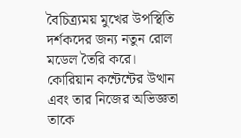বৈচিত্র্যময় মুখের উপস্থিতি দর্শকদের জন্য নতুন রোল মডেল তৈরি করে। কোরিয়ান কন্টেন্টের উত্থান এবং তার নিজের অভিজ্ঞতা তাকে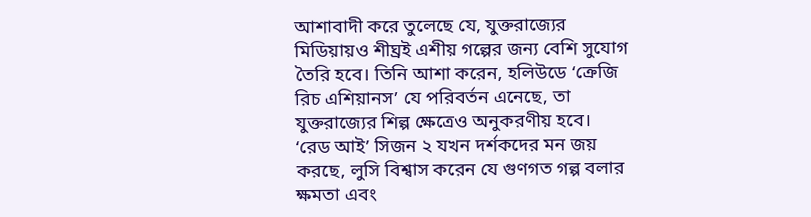আশাবাদী করে তুলেছে যে, যুক্তরাজ্যের মিডিয়ায়ও শীঘ্রই এশীয় গল্পের জন্য বেশি সুযোগ তৈরি হবে। তিনি আশা করেন, হলিউডে ‘ক্রেজি রিচ এশিয়ানস’ যে পরিবর্তন এনেছে, তা যুক্তরাজ্যের শিল্প ক্ষেত্রেও অনুকরণীয় হবে।
‘রেড আই’ সিজন ২ যখন দর্শকদের মন জয় করছে, লুসি বিশ্বাস করেন যে গুণগত গল্প বলার ক্ষমতা এবং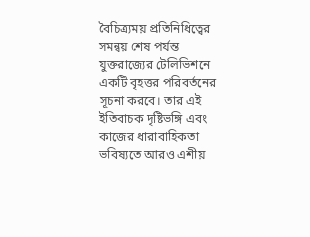বৈচিত্র্যময় প্রতিনিধিত্বের সমন্বয় শেষ পর্যন্ত যুক্তরাজ্যের টেলিভিশনে একটি বৃহত্তর পরিবর্তনের সূচনা করবে। তার এই ইতিবাচক দৃষ্টিভঙ্গি এবং কাজের ধারাবাহিকতা ভবিষ্যতে আরও এশীয়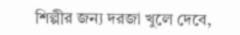শিল্পীর জন্য দরজা খুলে দেবে,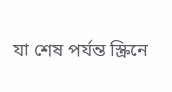যা শেষ পর্যন্ত স্ক্রিনে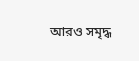আরও সমৃদ্ধ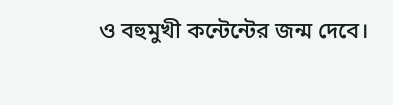ও বহুমুখী কন্টেন্টের জন্ম দেবে।